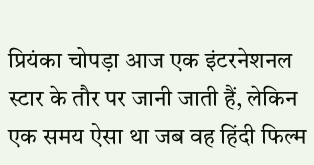प्रियंका चोपड़ा आज एक इंटरनेशनल स्टार के तौर पर जानी जाती हैं, लेकिन एक समय ऐसा था जब वह हिंदी फिल्म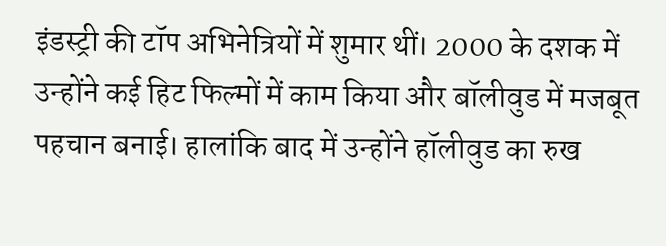इंडस्ट्री की टॉप अभिनेत्रियों में शुमार थीं। 2000 के दशक में उन्होंने कई हिट फिल्मों में काम किया और बॉलीवुड में मजबूत पहचान बनाई। हालांकि बाद में उन्होंने हॉलीवुड का रुख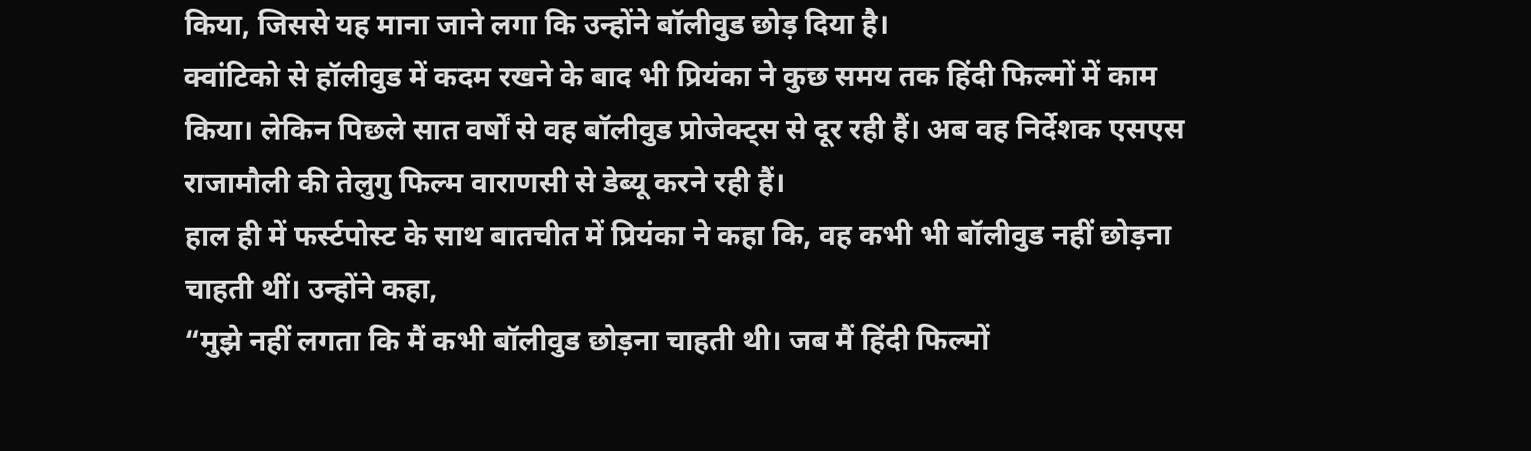किया, जिससे यह माना जाने लगा कि उन्होंने बॉलीवुड छोड़ दिया है।
क्वांटिको से हॉलीवुड में कदम रखने के बाद भी प्रियंका ने कुछ समय तक हिंदी फिल्मों में काम किया। लेकिन पिछले सात वर्षों से वह बॉलीवुड प्रोजेक्ट्स से दूर रही हैं। अब वह निर्देशक एसएस राजामौली की तेलुगु फिल्म वाराणसी से डेब्यू करने रही हैं।
हाल ही में फर्स्टपोस्ट के साथ बातचीत में प्रियंका ने कहा कि, वह कभी भी बॉलीवुड नहीं छोड़ना चाहती थीं। उन्होंने कहा,
“मुझे नहीं लगता कि मैं कभी बॉलीवुड छोड़ना चाहती थी। जब मैं हिंदी फिल्मों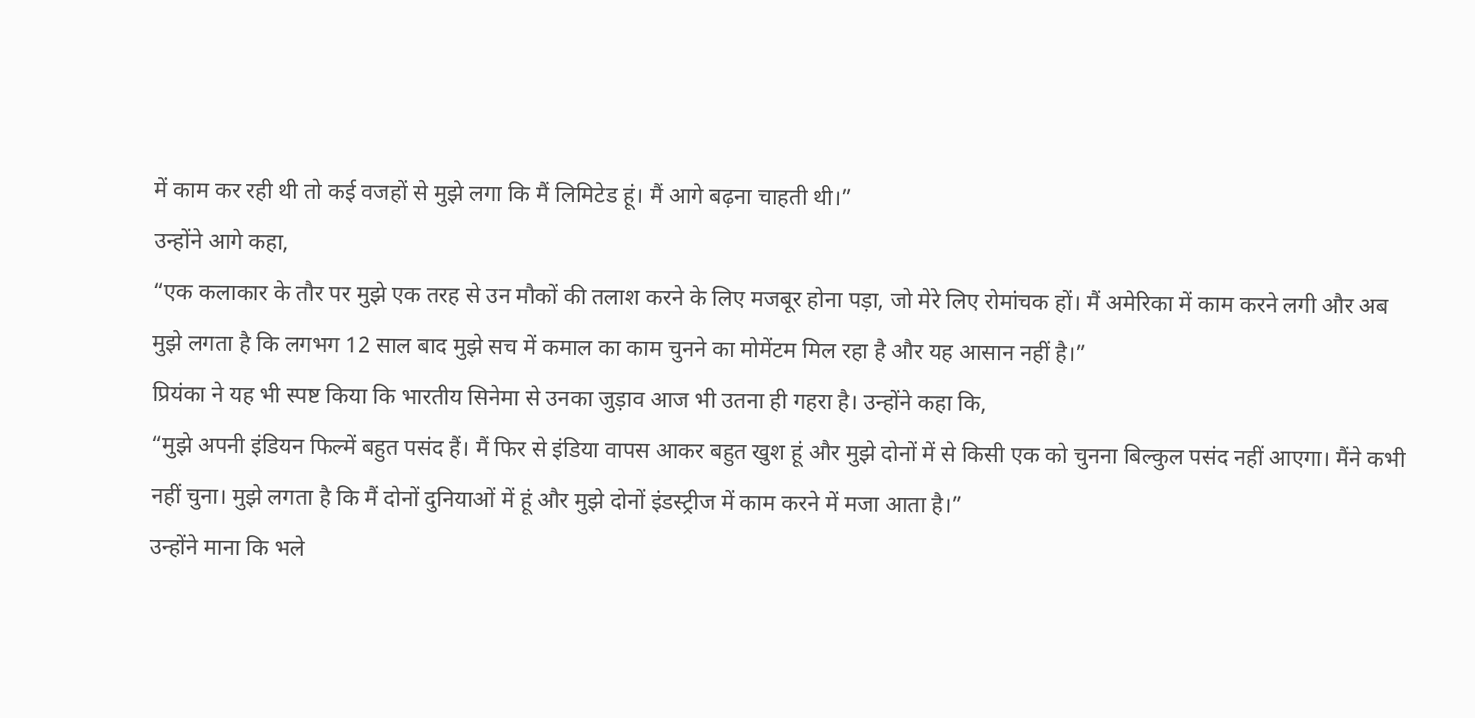में काम कर रही थी तो कई वजहों से मुझे लगा कि मैं लिमिटेड हूं। मैं आगे बढ़ना चाहती थी।”
उन्होंने आगे कहा,
“एक कलाकार के तौर पर मुझे एक तरह से उन मौकों की तलाश करने के लिए मजबूर होना पड़ा, जो मेरे लिए रोमांचक हों। मैं अमेरिका में काम करने लगी और अब मुझे लगता है कि लगभग 12 साल बाद मुझे सच में कमाल का काम चुनने का मोमेंटम मिल रहा है और यह आसान नहीं है।”
प्रियंका ने यह भी स्पष्ट किया कि भारतीय सिनेमा से उनका जुड़ाव आज भी उतना ही गहरा है। उन्होंने कहा कि,
“मुझे अपनी इंडियन फिल्में बहुत पसंद हैं। मैं फिर से इंडिया वापस आकर बहुत खुश हूं और मुझे दोनों में से किसी एक को चुनना बिल्कुल पसंद नहीं आएगा। मैंने कभी नहीं चुना। मुझे लगता है कि मैं दोनों दुनियाओं में हूं और मुझे दोनों इंडस्ट्रीज में काम करने में मजा आता है।”
उन्होंने माना कि भले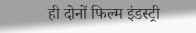ही दोनों फिल्म इंडस्ट्री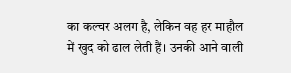का कल्चर अलग है, लेकिन वह हर माहौल में खुद को ढाल लेती हैं। उनकी आने वाली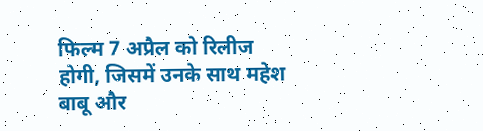फिल्म 7 अप्रैल को रिलीज होगी, जिसमें उनके साथ महेश बाबू और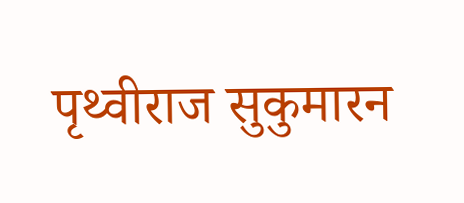पृथ्वीराज सुकुमारन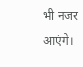भी नजर आएंगे।